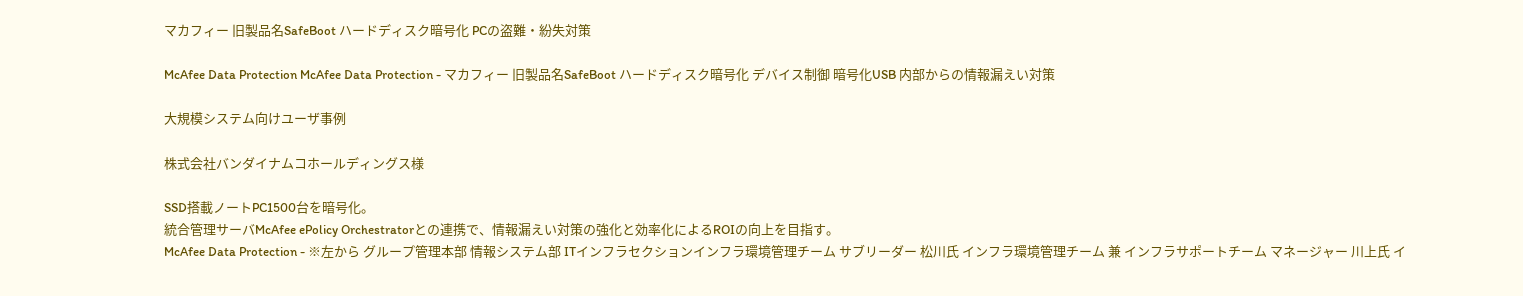マカフィー 旧製品名SafeBoot ハードディスク暗号化 PCの盗難・紛失対策

McAfee Data Protection McAfee Data Protection - マカフィー 旧製品名SafeBoot ハードディスク暗号化 デバイス制御 暗号化USB 内部からの情報漏えい対策

大規模システム向けユーザ事例

株式会社バンダイナムコホールディングス様

SSD搭載ノートPC1500台を暗号化。
統合管理サーバMcAfee ePolicy Orchestratorとの連携で、情報漏えい対策の強化と効率化によるROIの向上を目指す。
McAfee Data Protection - ※左から グループ管理本部 情報システム部 ITインフラセクションインフラ環境管理チーム サブリーダー 松川氏 インフラ環境管理チーム 兼 インフラサポートチーム マネージャー 川上氏 イ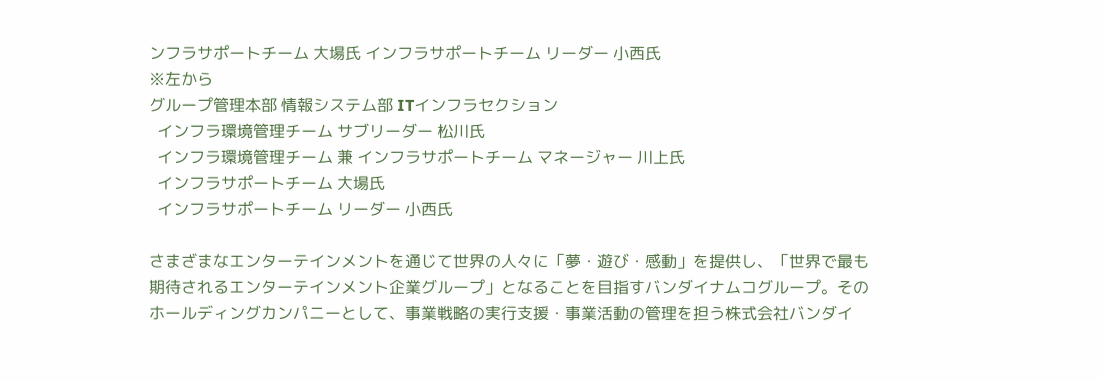ンフラサポートチーム 大場氏 インフラサポートチーム リーダー 小西氏
※左から
グループ管理本部 情報システム部 ITインフラセクション
  インフラ環境管理チーム サブリーダー 松川氏
  インフラ環境管理チーム 兼 インフラサポートチーム マネージャー 川上氏
  インフラサポートチーム 大場氏
  インフラサポートチーム リーダー 小西氏

さまざまなエンターテインメントを通じて世界の人々に「夢・遊び・感動」を提供し、「世界で最も期待されるエンターテインメント企業グループ」となることを目指すバンダイナムコグループ。そのホールディングカンパニーとして、事業戦略の実行支援・事業活動の管理を担う株式会社バンダイ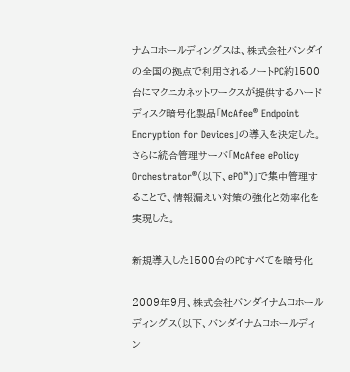ナムコホールディングスは、株式会社バンダイの全国の拠点で利用されるノートPC約1500台にマクニカネットワークスが提供するハードディスク暗号化製品「McAfee® Endpoint Encryption for Devices」の導入を決定した。さらに統合管理サーバ「McAfee ePolicy Orchestrator®(以下、ePO™)」で集中管理することで、情報漏えい対策の強化と効率化を実現した。

新規導入した1500台のPCすべてを暗号化

2009年9月、株式会社バンダイナムコホールディングス(以下、バンダイナムコホールディン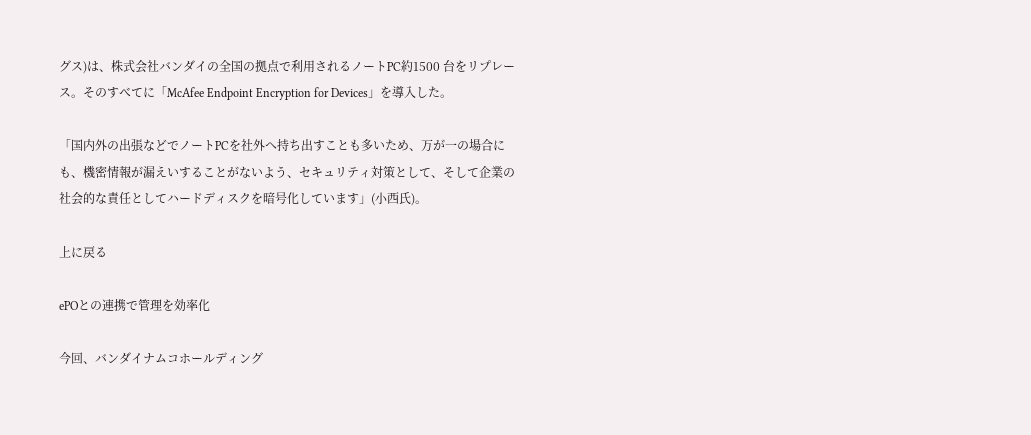グス)は、株式会社バンダイの全国の拠点で利用されるノートPC約1500 台をリプレース。そのすべてに「McAfee Endpoint Encryption for Devices」を導入した。

「国内外の出張などでノートPCを社外へ持ち出すことも多いため、万が一の場合にも、機密情報が漏えいすることがないよう、セキュリティ対策として、そして企業の社会的な責任としてハードディスクを暗号化しています」(小西氏)。

上に戻る

ePOとの連携で管理を効率化

今回、バンダイナムコホールディング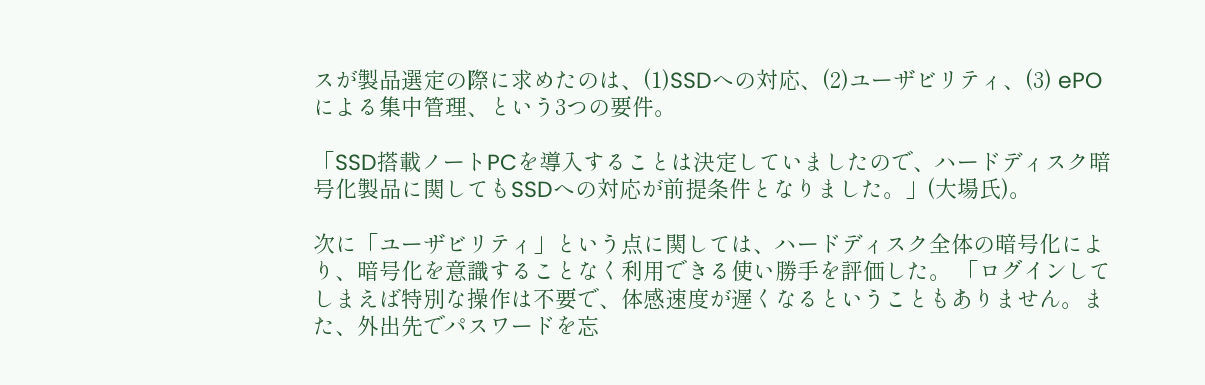スが製品選定の際に求めたのは、(1)SSDへの対応、(2)ユーザビリティ、(3) ePOによる集中管理、という3つの要件。

「SSD搭載ノートPCを導入することは決定していましたので、ハードディスク暗号化製品に関してもSSDへの対応が前提条件となりました。」(大場氏)。

次に「ユーザビリティ」という点に関しては、ハードディスク全体の暗号化により、暗号化を意識することなく利用できる使い勝手を評価した。 「ログインしてしまえば特別な操作は不要で、体感速度が遅くなるということもありません。また、外出先でパスワードを忘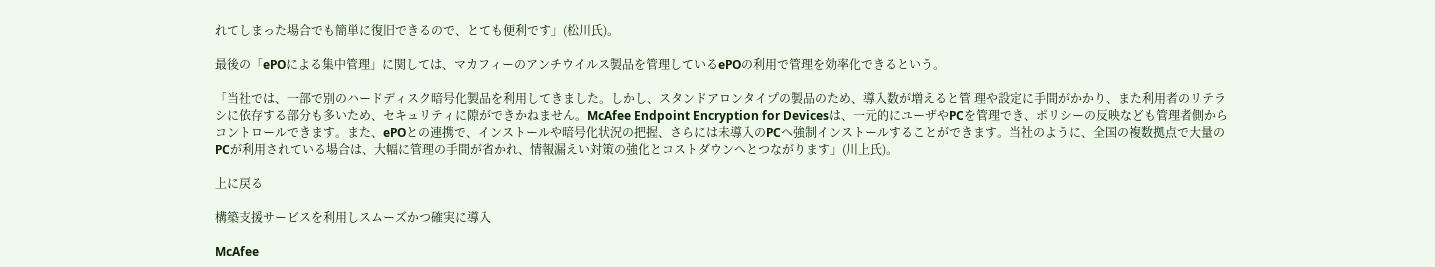れてしまった場合でも簡単に復旧できるので、とても便利です」(松川氏)。

最後の「ePOによる集中管理」に関しては、マカフィーのアンチウイルス製品を管理しているePOの利用で管理を効率化できるという。

「当社では、一部で別のハードディスク暗号化製品を利用してきました。しかし、スタンドアロンタイプの製品のため、導入数が増えると管 理や設定に手間がかかり、また利用者のリテラシに依存する部分も多いため、セキュリティに隙ができかねません。McAfee Endpoint Encryption for Devicesは、一元的にユーザやPCを管理でき、ポリシーの反映なども管理者側からコントロールできます。また、ePOとの連携で、インストールや暗号化状況の把握、さらには未導入のPCへ強制インストールすることができます。当社のように、全国の複数拠点で大量のPCが利用されている場合は、大幅に管理の手間が省かれ、情報漏えい対策の強化とコストダウンへとつながります」(川上氏)。

上に戻る

構築支援サービスを利用しスムーズかつ確実に導入

McAfee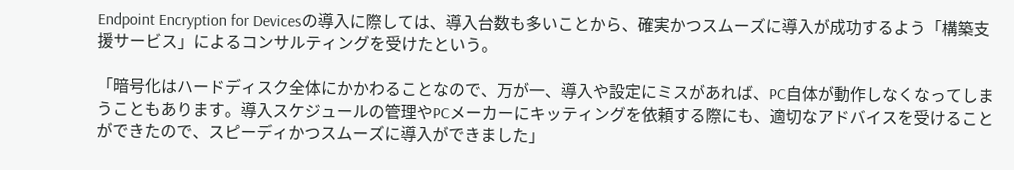Endpoint Encryption for Devicesの導入に際しては、導入台数も多いことから、確実かつスムーズに導入が成功するよう「構築支援サービス」によるコンサルティングを受けたという。

「暗号化はハードディスク全体にかかわることなので、万が一、導入や設定にミスがあれば、PC自体が動作しなくなってしまうこともあります。導入スケジュールの管理やPCメーカーにキッティングを依頼する際にも、適切なアドバイスを受けることができたので、スピーディかつスムーズに導入ができました」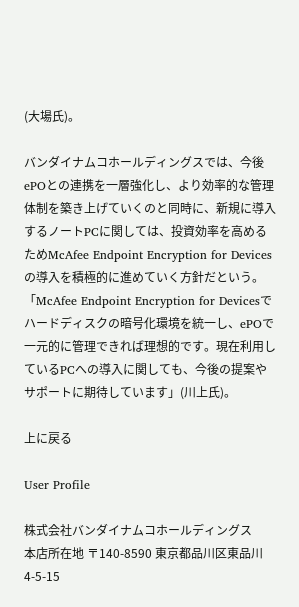(大場氏)。

バンダイナムコホールディングスでは、今後ePOとの連携を一層強化し、より効率的な管理体制を築き上げていくのと同時に、新規に導入するノートPCに関しては、投資効率を高めるためMcAfee Endpoint Encryption for Devicesの導入を積極的に進めていく方針だという。 「McAfee Endpoint Encryption for Devicesでハードディスクの暗号化環境を統一し、ePOで一元的に管理できれば理想的です。現在利用しているPCへの導入に関しても、今後の提案やサポートに期待しています」(川上氏)。

上に戻る

User Profile

株式会社バンダイナムコホールディングス
本店所在地 〒140-8590 東京都品川区東品川4-5-15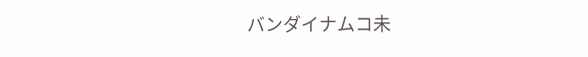バンダイナムコ未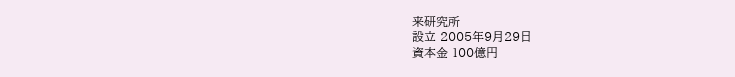来研究所
設立 2005年9月29日
資本金 100億円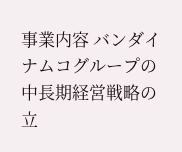事業内容 バンダイナムコグループの中長期経営戦略の立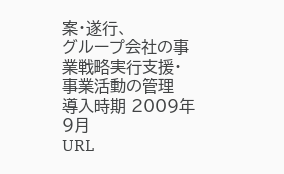案・遂行、
グループ会社の事業戦略実行支援・事業活動の管理
導入時期 2009年9月
URL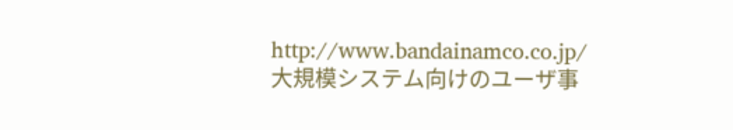http://www.bandainamco.co.jp/
大規模システム向けのユーザ事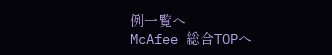例一覧へ
McAfee 総合TOPへ